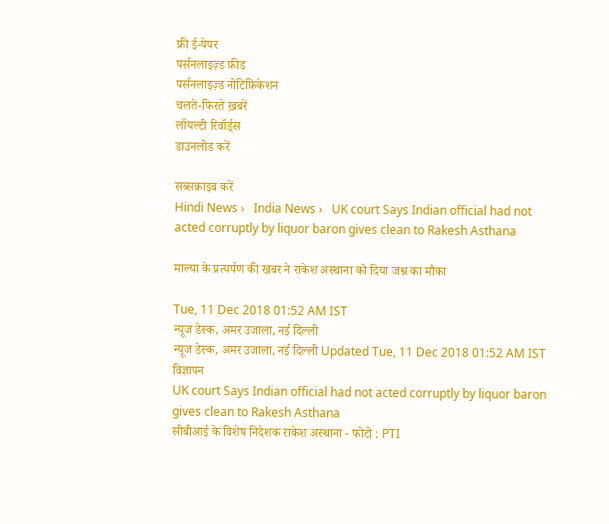फ्री ई-पेपर
पर्सनलाइज़्ड फ़ीड
पर्सनलाइज़्ड नोटिफ़िकेशन
चलते-फिरते ख़बरें
लॉयल्टी रिवॉर्ड्स
डाउनलोड करें

सब्सक्राइब करें
Hindi News ›   India News ›   UK court Says Indian official had not acted corruptly by liquor baron gives clean to Rakesh Asthana

माल्या के प्रत्यर्पण की खबर ने राकेश अस्थाना को दिया जश्न का मौका

Tue, 11 Dec 2018 01:52 AM IST
न्यूज डेस्क, अमर उजाला, नई दिल्ली
न्यूज डेस्क, अमर उजाला, नई दिल्ली Updated Tue, 11 Dec 2018 01:52 AM IST
विज्ञापन
UK court Says Indian official had not acted corruptly by liquor baron gives clean to Rakesh Asthana
सीबीआई के विशेष निदेशक राकेश अस्थाना - फोटो : PTI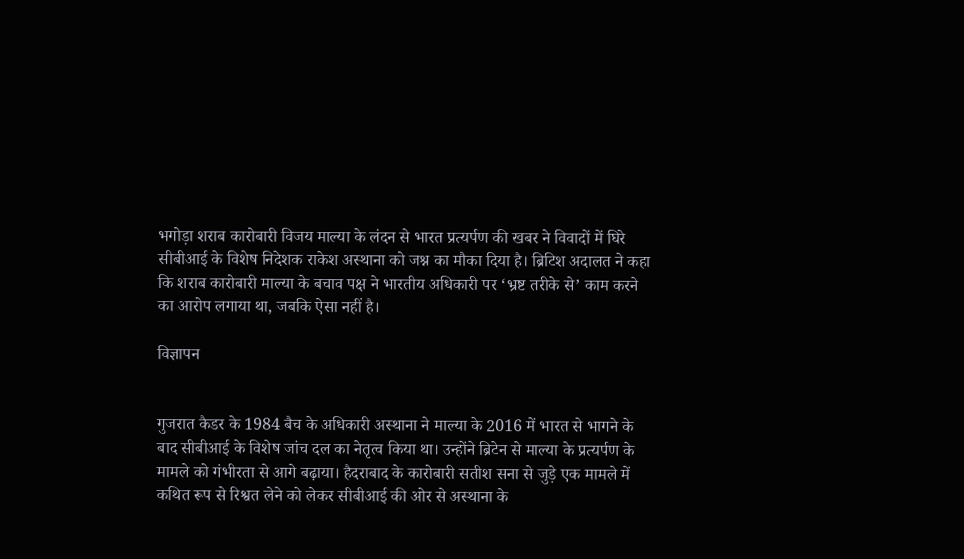भगोड़ा शराब कारोबारी विजय माल्या के लंदन से भारत प्रत्यर्पण की खबर ने विवादों में घिरे सीबीआई के विशेष निदेशक राकेश अस्थाना को जश्न का मौका दिया है। ब्रिटिश अदालत ने कहा कि शराब कारोबारी माल्या के बचाव पक्ष ने भारतीय अधिकारी पर ‘भ्रष्ट तरीके से’ काम करने का आरोप लगाया था, जबकि ऐसा नहीं है।

विज्ञापन


गुजरात कैडर के 1984 बैच के अधिकारी अस्थाना ने माल्या के 2016 में भारत से भागने के बाद सीबीआई के विशेष जांच दल का नेतृत्व किया था। उन्होंने ब्रिटेन से माल्या के प्रत्यर्पण के मामले को गंभीरता से आगे बढ़ाया। हैदराबाद के कारोबारी सतीश सना से जुड़े एक मामले में कथित रूप से रिश्वत लेने को लेकर सीबीआई की ओर से अस्थाना के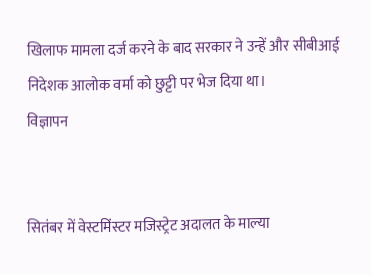खिलाफ मामला दर्ज करने के बाद सरकार ने उन्हें और सीबीआई निदेशक आलोक वर्मा को छुट्टी पर भेज दिया था।
विज्ञापन


सितंबर में वेस्टमिंस्टर मजिस्ट्रेट अदालत के माल्या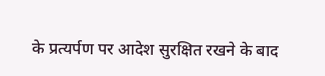के प्रत्यर्पण पर आदेश सुरक्षित रखने के बाद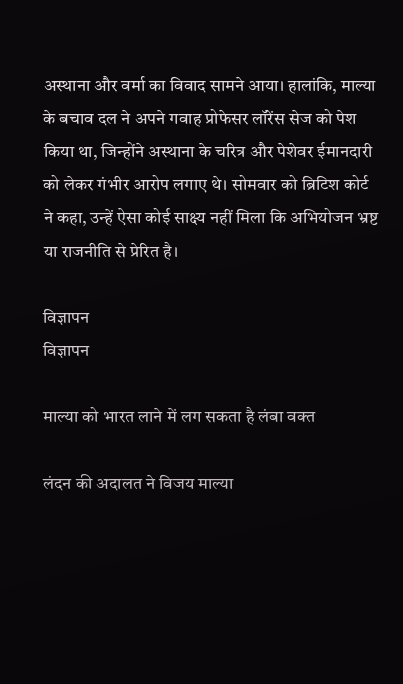अस्थाना और वर्मा का विवाद सामने आया। हालांकि, माल्या के बचाव दल ने अपने गवाह प्रोफेसर लॉरेंस सेज को पेश किया था, जिन्होंने अस्थाना के चरित्र और पेशेवर ईमानदारी को लेकर गंभीर आरोप लगाए थे। सोमवार को ब्रिटिश कोर्ट ने कहा, उन्हें ऐसा कोई साक्ष्य नहीं मिला कि अभियोजन भ्रष्ट या राजनीति से प्रेरित है।

विज्ञापन
विज्ञापन

माल्या को भारत लाने में लग सकता है लंबा वक्त

लंदन की अदालत ने विजय माल्या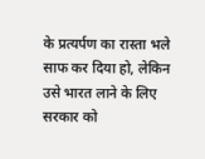के प्रत्यर्पण का रास्ता भले साफ कर दिया हो, लेकिन उसे भारत लाने के लिए सरकार को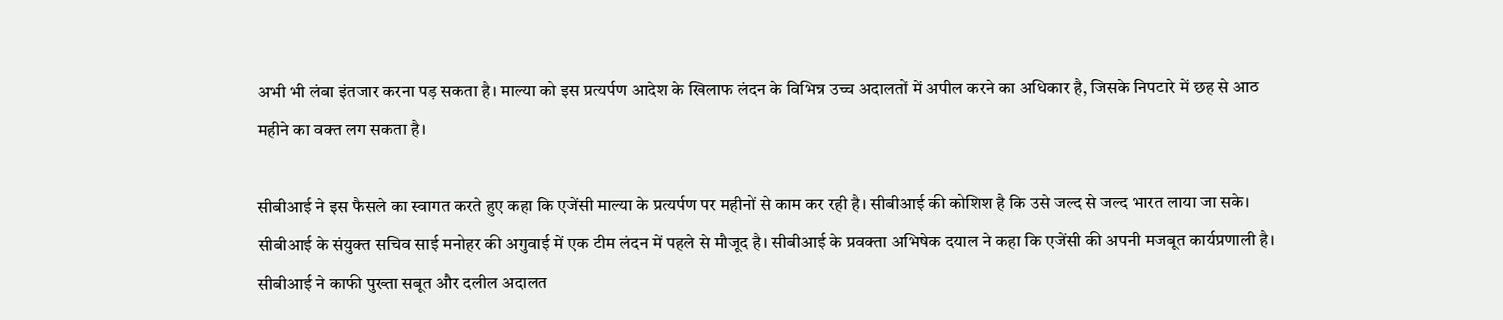अभी भी लंबा इंतजार करना पड़ सकता है। माल्या को इस प्रत्यर्पण आदेश के खिलाफ लंदन के विभिन्न उच्च अदालतों में अपील करने का अधिकार है, जिसके निपटारे में छह से आठ महीने का वक्त लग सकता है।

सीबीआई ने इस फैसले का स्वागत करते हुए कहा कि एजेंसी माल्या के प्रत्यर्पण पर महीनों से काम कर रही है। सीबीआई की कोशिश है कि उसे जल्द से जल्द भारत लाया जा सके। सीबीआई के संयुक्त सचिव साई मनोहर की अगुवाई में एक टीम लंदन में पहले से मौजूद है। सीबीआई के प्रवक्ता अभिषेक दयाल ने कहा कि एजेंसी की अपनी मजबूत कार्यप्रणाली है। सीबीआई ने काफी पुख्ता सबूत और दलील अदालत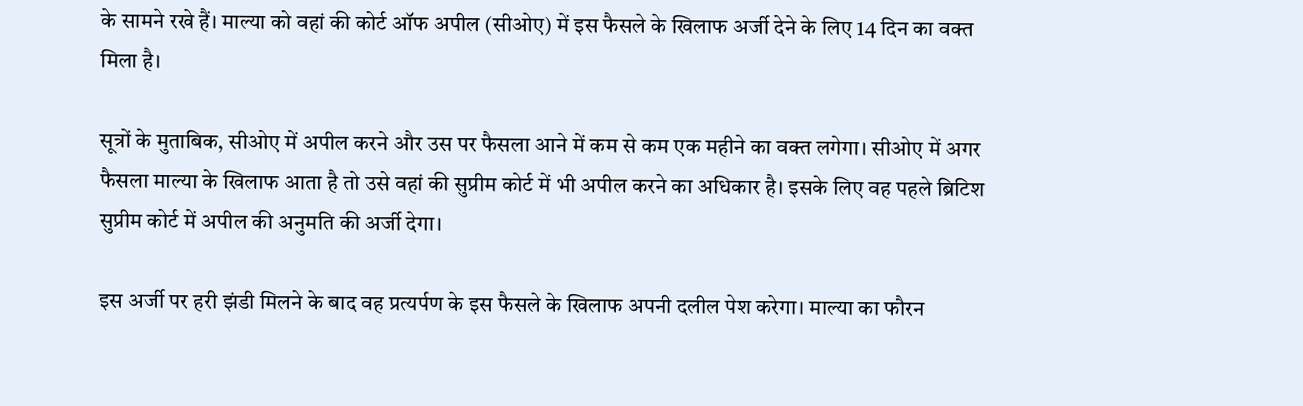के सामने रखे हैं। माल्या को वहां की कोर्ट ऑफ अपील (सीओए) में इस फैसले के खिलाफ अर्जी देने के लिए 14 दिन का वक्त मिला है।

सूत्रों के मुताबिक, सीओए में अपील करने और उस पर फैसला आने में कम से कम एक महीने का वक्त लगेगा। सीओए में अगर फैसला माल्या के खिलाफ आता है तो उसे वहां की सुप्रीम कोर्ट में भी अपील करने का अधिकार है। इसके लिए वह पहले ब्रिटिश सुप्रीम कोर्ट में अपील की अनुमति की अर्जी देगा।

इस अर्जी पर हरी झंडी मिलने के बाद वह प्रत्यर्पण के इस फैसले के खिलाफ अपनी दलील पेश करेगा। माल्या का फौरन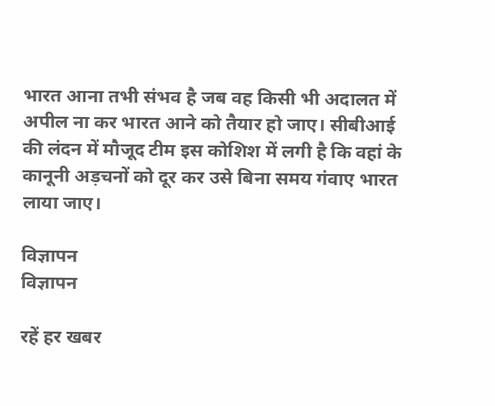भारत आना तभी संभव है जब वह किसी भी अदालत में अपील ना कर भारत आने को तैयार हो जाए। सीबीआई की लंदन में मौजूद टीम इस कोशिश में लगी है कि वहां के कानूनी अड़चनों को दूर कर उसे बिना समय गंवाए भारत लाया जाए।

विज्ञापन
विज्ञापन

रहें हर खबर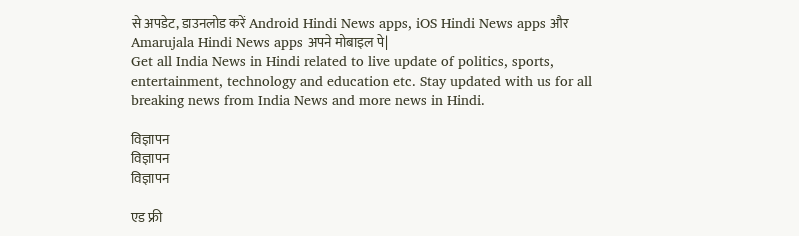से अपडेट, डाउनलोड करें Android Hindi News apps, iOS Hindi News apps और Amarujala Hindi News apps अपने मोबाइल पे|
Get all India News in Hindi related to live update of politics, sports, entertainment, technology and education etc. Stay updated with us for all breaking news from India News and more news in Hindi.

विज्ञापन
विज्ञापन
विज्ञापन

एड फ्री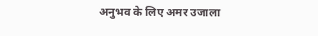अनुभव के लिए अमर उजाला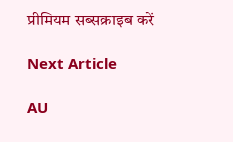प्रीमियम सब्सक्राइब करें

Next Article

AU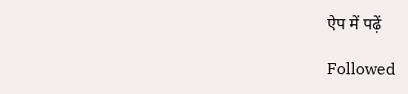ऐप में पढ़ें

Followed